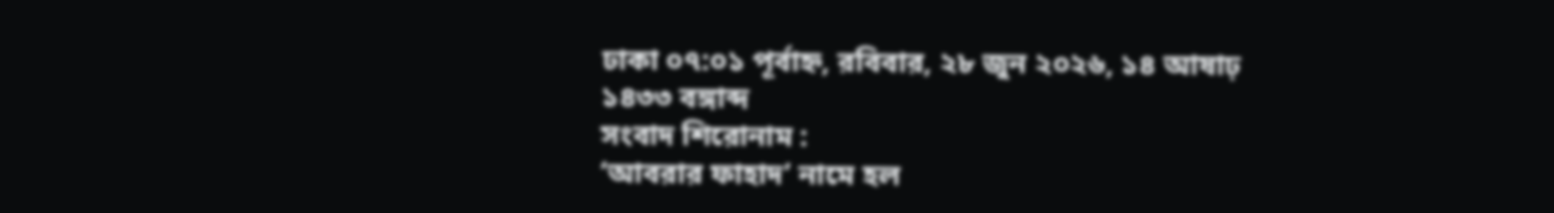ঢাকা ০৭:০১ পূর্বাহ্ন, রবিবার, ২৮ জুন ২০২৬, ১৪ আষাঢ় ১৪৩৩ বঙ্গাব্দ
সংবাদ শিরোনাম :
‘আবরার ফাহাদ’ নামে হল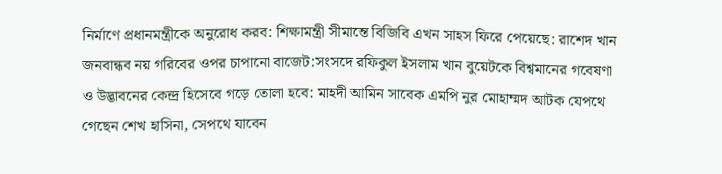নির্মাণে প্রধানমন্ত্রীকে অনুরোধ করব: শিক্ষামন্ত্রী সীমান্তে বিজিবি এখন সাহস ফিরে পেয়েছে: রাশেদ খান জনবান্ধব নয় গরিবের ওপর চাপানো বাজেট:সংসদে রফিকুল ইসলাম খান বুয়েটকে বিশ্বমানের গবেষণা ও উদ্ভাবনের কেন্দ্র হিসেবে গড়ে তোলা হবে: মাহদী আমিন সাবেক এমপি নুর মোহাম্মদ আটক যেপথে গেছেন শেখ হাসিনা, সেপথে যাবেন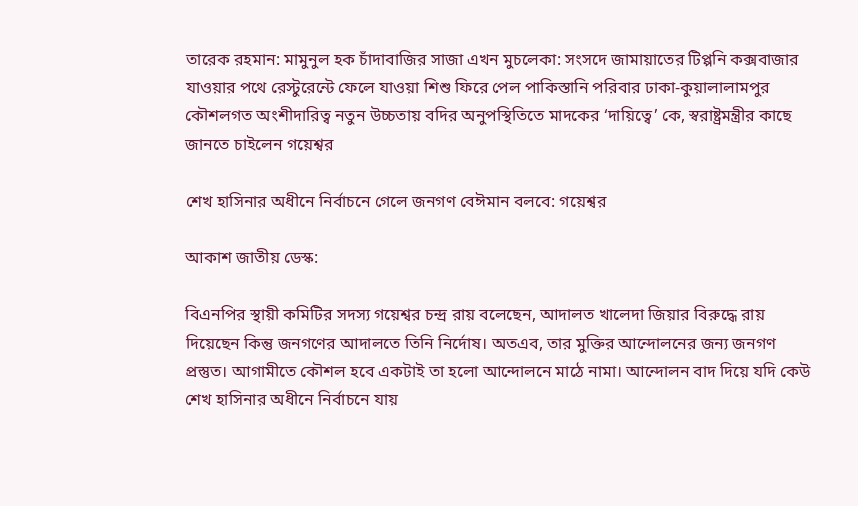তারেক রহমান: মামুনুল হক চাঁদাবাজির সাজা এখন মুচলেকা: সংসদে জামায়াতের টিপ্পনি কক্সবাজার যাওয়ার পথে রেস্টুরেন্টে ফেলে যাওয়া শিশু ফিরে পেল পাকিস্তানি পরিবার ঢাকা-কুয়ালালামপুর কৌশলগত অংশীদারিত্ব নতুন উচ্চতায় বদির অনুপস্থিতিতে মাদকের ‘দায়িত্বে’ কে, স্বরাষ্ট্রমন্ত্রীর কাছে জানতে চাইলেন গয়েশ্বর

শেখ হাসিনার অধীনে নির্বাচনে গেলে জনগণ বেঈমান বলবে: গয়েশ্বর

আকাশ জাতীয় ডেস্ক:

বিএনপির স্থায়ী কমিটির সদস্য গয়েশ্বর চন্দ্র রায় বলেছেন, আদালত খালেদা জিয়ার বিরুদ্ধে রায় দিয়েছেন কিন্তু জনগণের আদালতে তিনি নির্দোষ। অতএব, তার মুক্তির আন্দোলনের জন্য জনগণ প্রস্তুত। আগামীতে কৌশল হবে একটাই তা হলো আন্দোলনে মাঠে নামা। আন্দোলন বাদ দিয়ে যদি কেউ শেখ হাসিনার অধীনে নির্বাচনে যায়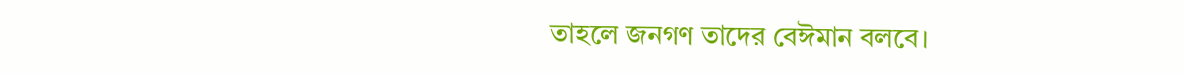তাহলে জনগণ তাদের বেঈমান বলবে।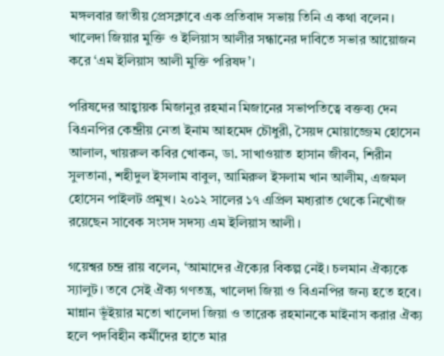মঙ্গলবার জাতীয় প্রেসক্লাবে এক প্রতিবাদ সভায় তিনি এ কথা বলেন। খালেদা জিয়ার মুক্তি ও ইলিয়াস আলীর সন্ধানের দাবিতে সভার আয়োজন করে ‘এম ইলিয়াস আলী মুক্তি পরিষদ’।

পরিষদের আহ্বায়ক মিজানুর রহমান মিজানের সভাপতিত্বে বক্তব্য দেন বিএনপির কেন্দ্রীয় নেতা ইনাম আহমেদ চৌধুরী, সৈয়দ মোয়াজ্জেম হোসেন আলাল, খায়রুল কবির খোকন, ডা. সাখাওয়াত হাসান জীবন, শিরীন সুলতানা, শহীদুল ইসলাম বাবুল, আমিরুল ইসলাম খান আলীম, এজমল হোসেন পাইলট প্রমুখ। ২০১২ সালের ১৭ এপ্রিল মধ্যরাত থেকে নিখোঁজ রয়েছেন সাবেক সংসদ সদস্য এম ইলিয়াস আলী।

গয়েশ্বর চন্দ্র রায় বলেন, ‘আমাদের ঐক্যের বিকল্প নেই। চলমান ঐক্যকে স্যালুট। তবে সেই ঐক্য গণতন্ত্র, খালেদা জিয়া ও বিএনপির জন্য হতে হবে। মান্নান ভূঁইয়ার মতো খালেদা জিয়া ও তারেক রহমানকে মাইনাস করার ঐক্য হলে পদবিহীন কর্মীদের হাতে মার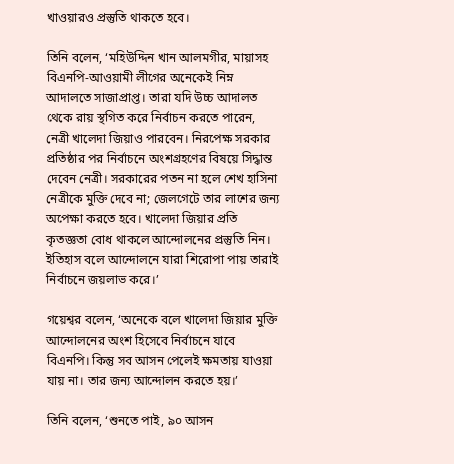খাওয়ারও প্রস্তুতি থাকতে হবে।

তিনি বলেন, ‘মহিউদ্দিন খান আলমগীর, মায়াসহ বিএনপি-আওয়ামী লীগের অনেকেই নিম্ন আদালতে সাজাপ্রাপ্ত। তারা যদি উচ্চ আদালত থেকে রায় স্থগিত করে নির্বাচন করতে পারেন, নেত্রী খালেদা জিয়াও পারবেন। নিরপেক্ষ সরকার প্রতিষ্ঠার পর নির্বাচনে অংশগ্রহণের বিষয়ে সিদ্ধান্ত দেবেন নেত্রী। সরকারের পতন না হলে শেখ হাসিনা নেত্রীকে মুক্তি দেবে না; জেলগেটে তার লাশের জন্য অপেক্ষা করতে হবে। খালেদা জিয়ার প্রতি কৃতজ্ঞতা বোধ থাকলে আন্দোলনের প্রস্তুতি নিন। ইতিহাস বলে আন্দোলনে যারা শিরোপা পায় তারাই নির্বাচনে জয়লাভ করে।’

গয়েশ্বর বলেন, ‘অনেকে বলে খালেদা জিয়ার মুক্তি আন্দোলনের অংশ হিসেবে নির্বাচনে যাবে বিএনপি। কিন্তু সব আসন পেলেই ক্ষমতায় যাওয়া যায় না। তার জন্য আন্দোলন করতে হয়।’

তিনি বলেন, ‘শুনতে পাই, ৯০ আসন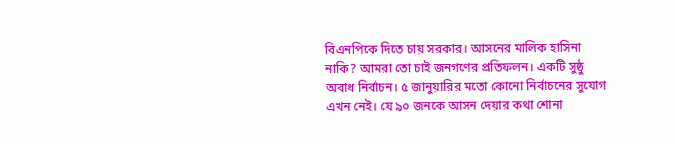বিএনপিকে দিতে চায় সরকার। আসনের মালিক হাসিনা নাকি? আমরা তো চাই জনগণের প্রতিফলন। একটি সুষ্ঠু অবাধ নির্বাচন। ৫ জানুয়ারির মতো কোনো নির্বাচনের সুযোগ এখন নেই। যে ৯০ জনকে আসন দেয়ার কথা শোনা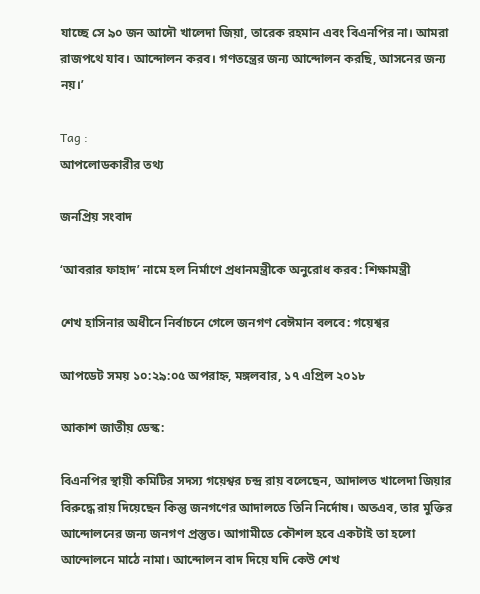যাচ্ছে সে ৯০ জন আদৌ খালেদা জিয়া, তারেক রহমান এবং বিএনপির না। আমরা রাজপথে যাব। আন্দোলন করব। গণতন্ত্রের জন্য আন্দোলন করছি, আসনের জন্য নয়।’

Tag :
আপলোডকারীর তথ্য

জনপ্রিয় সংবাদ

‘আবরার ফাহাদ’ নামে হল নির্মাণে প্রধানমন্ত্রীকে অনুরোধ করব: শিক্ষামন্ত্রী

শেখ হাসিনার অধীনে নির্বাচনে গেলে জনগণ বেঈমান বলবে: গয়েশ্বর

আপডেট সময় ১০:২৯:০৫ অপরাহ্ন, মঙ্গলবার, ১৭ এপ্রিল ২০১৮

আকাশ জাতীয় ডেস্ক:

বিএনপির স্থায়ী কমিটির সদস্য গয়েশ্বর চন্দ্র রায় বলেছেন, আদালত খালেদা জিয়ার বিরুদ্ধে রায় দিয়েছেন কিন্তু জনগণের আদালতে তিনি নির্দোষ। অতএব, তার মুক্তির আন্দোলনের জন্য জনগণ প্রস্তুত। আগামীতে কৌশল হবে একটাই তা হলো আন্দোলনে মাঠে নামা। আন্দোলন বাদ দিয়ে যদি কেউ শেখ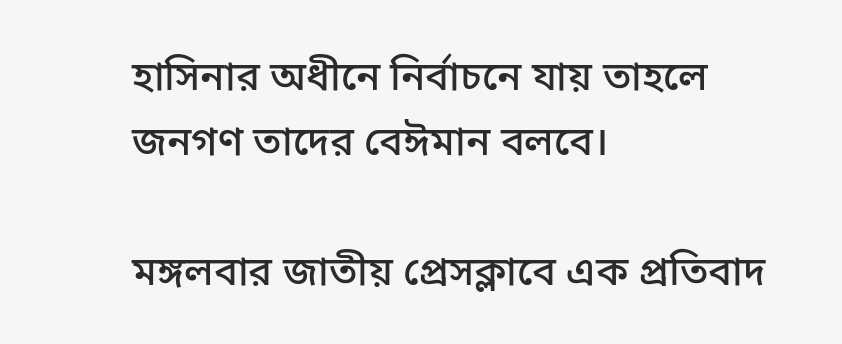হাসিনার অধীনে নির্বাচনে যায় তাহলে জনগণ তাদের বেঈমান বলবে।

মঙ্গলবার জাতীয় প্রেসক্লাবে এক প্রতিবাদ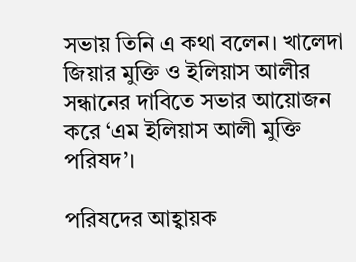সভায় তিনি এ কথা বলেন। খালেদা জিয়ার মুক্তি ও ইলিয়াস আলীর সন্ধানের দাবিতে সভার আয়োজন করে ‘এম ইলিয়াস আলী মুক্তি পরিষদ’।

পরিষদের আহ্বায়ক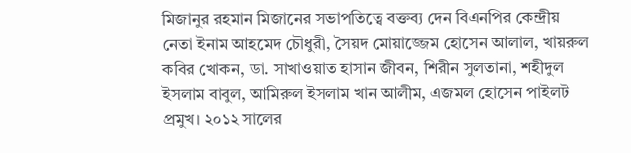মিজানুর রহমান মিজানের সভাপতিত্বে বক্তব্য দেন বিএনপির কেন্দ্রীয় নেতা ইনাম আহমেদ চৌধুরী, সৈয়দ মোয়াজ্জেম হোসেন আলাল, খায়রুল কবির খোকন, ডা. সাখাওয়াত হাসান জীবন, শিরীন সুলতানা, শহীদুল ইসলাম বাবুল, আমিরুল ইসলাম খান আলীম, এজমল হোসেন পাইলট প্রমুখ। ২০১২ সালের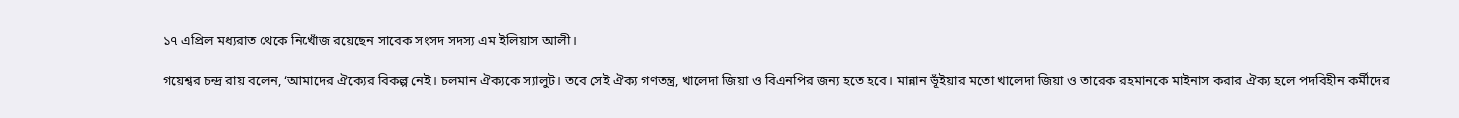১৭ এপ্রিল মধ্যরাত থেকে নিখোঁজ রয়েছেন সাবেক সংসদ সদস্য এম ইলিয়াস আলী।

গয়েশ্বর চন্দ্র রায় বলেন, ‘আমাদের ঐক্যের বিকল্প নেই। চলমান ঐক্যকে স্যালুট। তবে সেই ঐক্য গণতন্ত্র, খালেদা জিয়া ও বিএনপির জন্য হতে হবে। মান্নান ভূঁইয়ার মতো খালেদা জিয়া ও তারেক রহমানকে মাইনাস করার ঐক্য হলে পদবিহীন কর্মীদের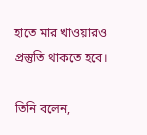হাতে মার খাওয়ারও প্রস্তুতি থাকতে হবে।

তিনি বলেন,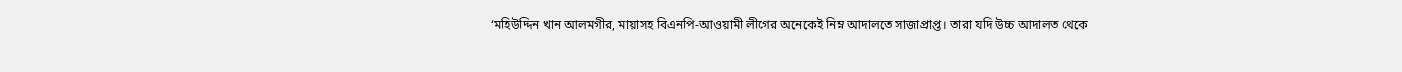‘মহিউদ্দিন খান আলমগীর, মায়াসহ বিএনপি-আওয়ামী লীগের অনেকেই নিম্ন আদালতে সাজাপ্রাপ্ত। তারা যদি উচ্চ আদালত থেকে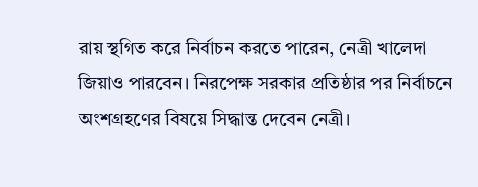রায় স্থগিত করে নির্বাচন করতে পারেন, নেত্রী খালেদা জিয়াও পারবেন। নিরপেক্ষ সরকার প্রতিষ্ঠার পর নির্বাচনে অংশগ্রহণের বিষয়ে সিদ্ধান্ত দেবেন নেত্রী।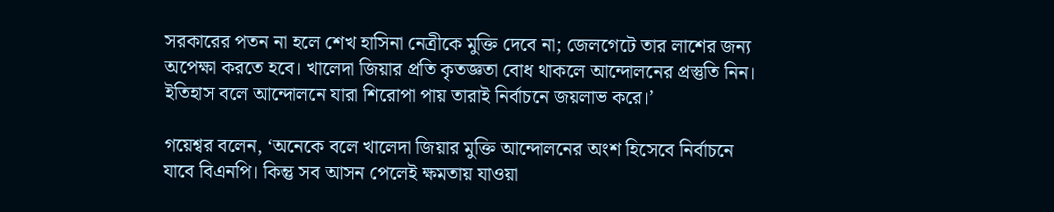সরকারের পতন না হলে শেখ হাসিনা নেত্রীকে মুক্তি দেবে না; জেলগেটে তার লাশের জন্য অপেক্ষা করতে হবে। খালেদা জিয়ার প্রতি কৃতজ্ঞতা বোধ থাকলে আন্দোলনের প্রস্তুতি নিন। ইতিহাস বলে আন্দোলনে যারা শিরোপা পায় তারাই নির্বাচনে জয়লাভ করে।’

গয়েশ্বর বলেন, ‘অনেকে বলে খালেদা জিয়ার মুক্তি আন্দোলনের অংশ হিসেবে নির্বাচনে যাবে বিএনপি। কিন্তু সব আসন পেলেই ক্ষমতায় যাওয়া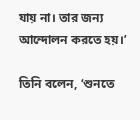যায় না। তার জন্য আন্দোলন করতে হয়।’

তিনি বলেন, ‘শুনতে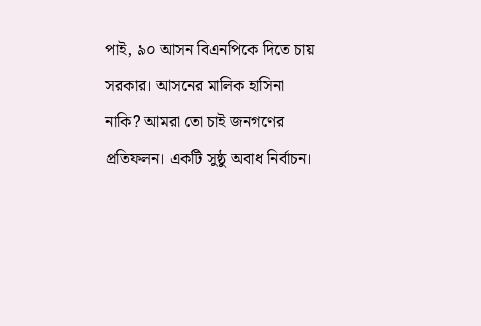পাই, ৯০ আসন বিএনপিকে দিতে চায় সরকার। আসনের মালিক হাসিনা নাকি? আমরা তো চাই জনগণের প্রতিফলন। একটি সুষ্ঠু অবাধ নির্বাচন।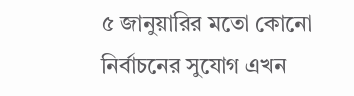৫ জানুয়ারির মতো কোনো নির্বাচনের সুযোগ এখন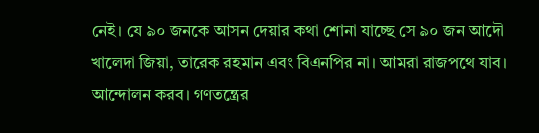নেই। যে ৯০ জনকে আসন দেয়ার কথা শোনা যাচ্ছে সে ৯০ জন আদৌ খালেদা জিয়া, তারেক রহমান এবং বিএনপির না। আমরা রাজপথে যাব। আন্দোলন করব। গণতন্ত্রের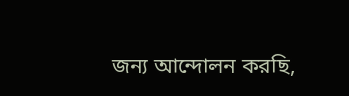জন্য আন্দোলন করছি,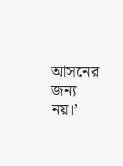আসনের জন্য নয়।’